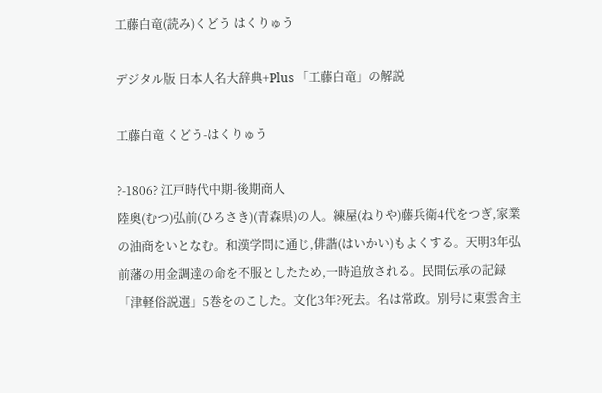工藤白竜(読み)くどう はくりゅう

デジタル版 日本人名大辞典+Plus 「工藤白竜」の解説

工藤白竜 くどう-はくりゅう

?-1806? 江戸時代中期-後期商人
陸奥(むつ)弘前(ひろさき)(青森県)の人。練屋(ねりや)藤兵衛4代をつぎ,家業の油商をいとなむ。和漢学問に通じ,俳諧(はいかい)もよくする。天明3年弘前藩の用金調達の命を不服としたため,一時追放される。民間伝承の記録「津軽俗説選」5巻をのこした。文化3年?死去。名は常政。別号に東雲舎主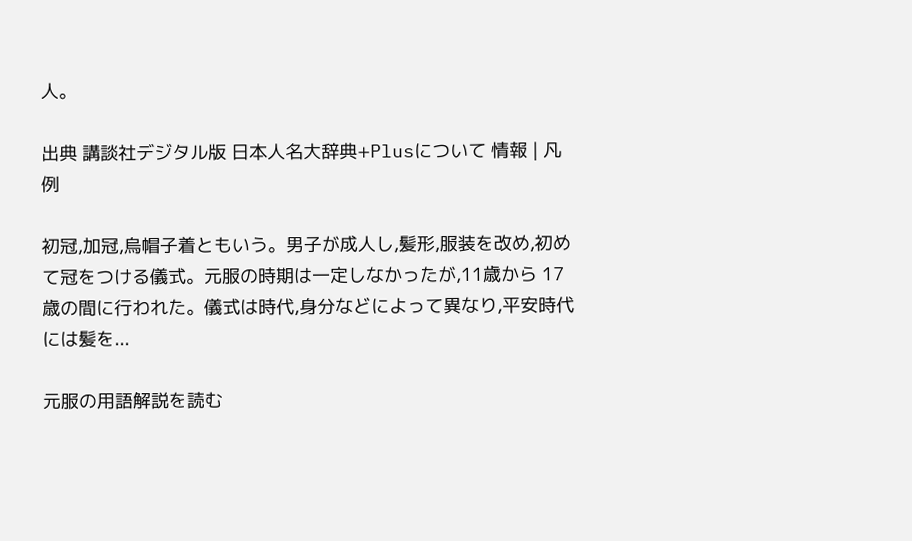人。

出典 講談社デジタル版 日本人名大辞典+Plusについて 情報 | 凡例

初冠,加冠,烏帽子着ともいう。男子が成人し,髪形,服装を改め,初めて冠をつける儀式。元服の時期は一定しなかったが,11歳から 17歳の間に行われた。儀式は時代,身分などによって異なり,平安時代には髪を...

元服の用語解説を読む